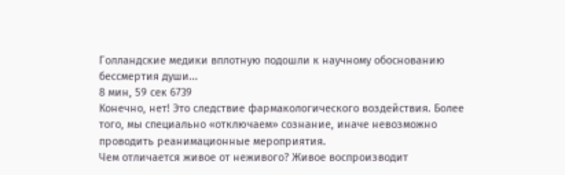Голландские медики вплотную подошли к научному обоснованию бессмертия души...
8 мин, 59 сек 6739
Конечно, нет! Это следствие фармакологического воздействия. Более того, мы специально «отключаем» сознание, иначе невозможно проводить реанимационные мероприятия.
Чем отличается живое от неживого? Живое воспроизводит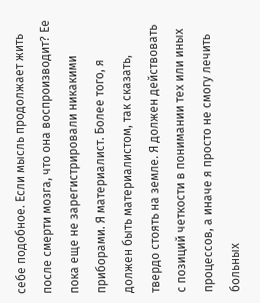себе подобное. Если мысль продолжает жить после смерти мозга, что она воспроизводит? Ее пока еще не зарегистрировали никакими приборами. Я материалист. Более того, я должен быть материалистом, так сказать, твердо стоять на земле. Я должен действовать с позиций четкости в понимании тех или иных процессов, а иначе я просто не смогу лечить больных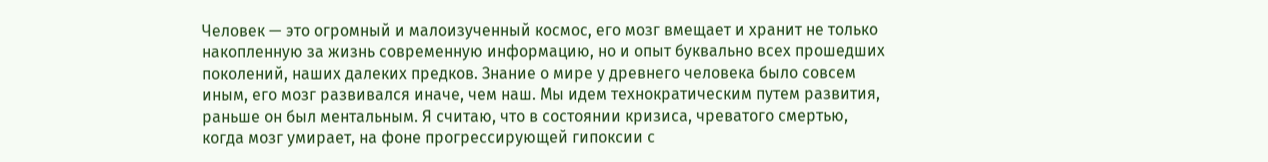Человек — это огромный и малоизученный космос, его мозг вмещает и хранит не только накопленную за жизнь современную информацию, но и опыт буквально всех прошедших поколений, наших далеких предков. Знание о мире у древнего человека было совсем иным, его мозг развивался иначе, чем наш. Мы идем технократическим путем развития, раньше он был ментальным. Я считаю, что в состоянии кризиса, чреватого смертью, когда мозг умирает, на фоне прогрессирующей гипоксии с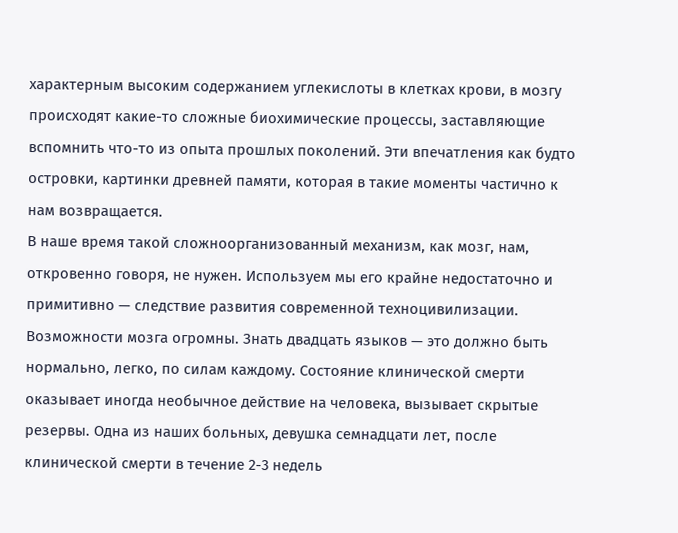характерным высоким содержанием углекислоты в клетках крови, в мозгу происходят какие-то сложные биохимические процессы, заставляющие вспомнить что-то из опыта прошлых поколений. Эти впечатления как будто островки, картинки древней памяти, которая в такие моменты частично к нам возвращается.
В наше время такой сложноорганизованный механизм, как мозг, нам, откровенно говоря, не нужен. Используем мы его крайне недостаточно и примитивно — следствие развития современной техноцивилизации. Возможности мозга огромны. Знать двадцать языков — это должно быть нормально, легко, по силам каждому. Состояние клинической смерти оказывает иногда необычное действие на человека, вызывает скрытые резервы. Одна из наших больных, девушка семнадцати лет, после клинической смерти в течение 2-3 недель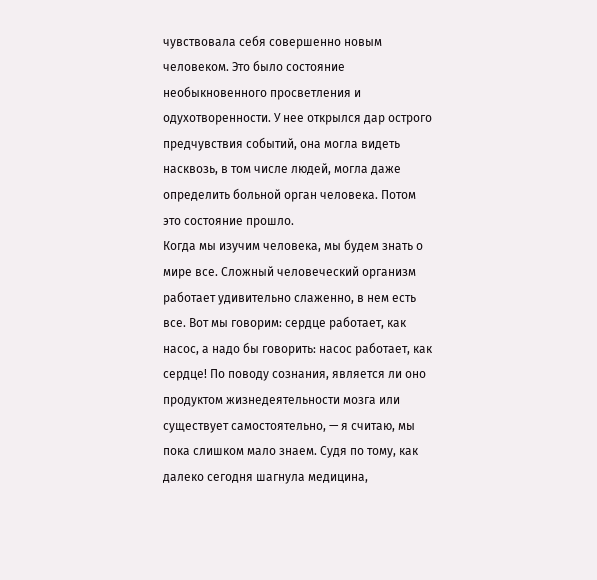чувствовала себя совершенно новым человеком. Это было состояние необыкновенного просветления и одухотворенности. У нее открылся дар острого предчувствия событий, она могла видеть насквозь, в том числе людей, могла даже определить больной орган человека. Потом это состояние прошло.
Когда мы изучим человека, мы будем знать о мире все. Сложный человеческий организм работает удивительно слаженно, в нем есть все. Вот мы говорим: сердце работает, как насос, а надо бы говорить: насос работает, как сердце! По поводу сознания, является ли оно продуктом жизнедеятельности мозга или существует самостоятельно, — я считаю, мы пока слишком мало знаем. Судя по тому, как далеко сегодня шагнула медицина,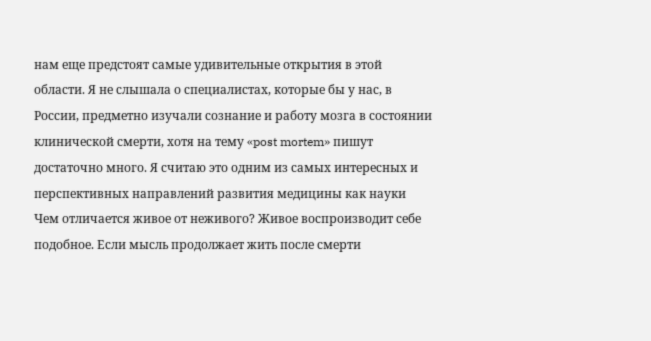нам еще предстоят самые удивительные открытия в этой области. Я не слышала о специалистах, которые бы у нас, в России, предметно изучали сознание и работу мозга в состоянии клинической смерти, хотя на тему «post mortem» пишут достаточно много. Я считаю это одним из самых интересных и перспективных направлений развития медицины как науки
Чем отличается живое от неживого? Живое воспроизводит себе подобное. Если мысль продолжает жить после смерти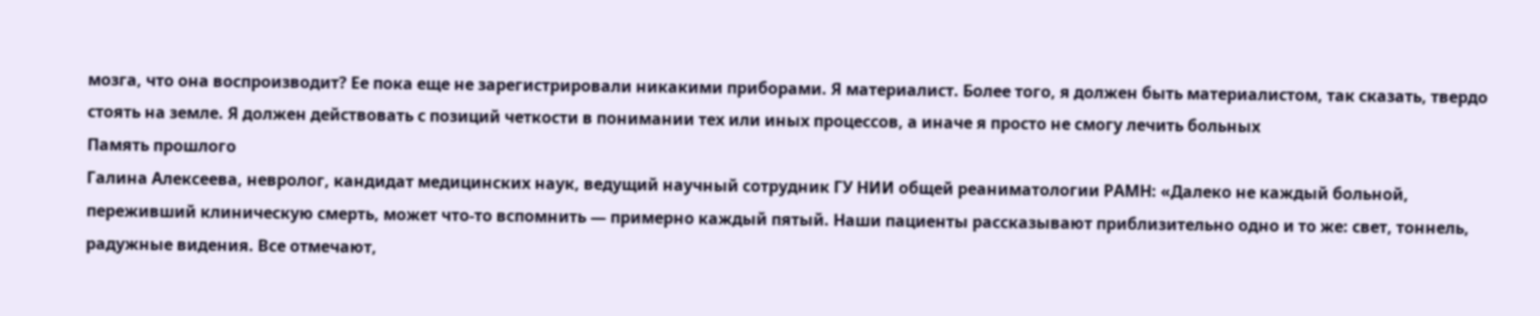мозга, что она воспроизводит? Ее пока еще не зарегистрировали никакими приборами. Я материалист. Более того, я должен быть материалистом, так сказать, твердо стоять на земле. Я должен действовать с позиций четкости в понимании тех или иных процессов, а иначе я просто не смогу лечить больных
Память прошлого
Галина Алексеева, невролог, кандидат медицинских наук, ведущий научный сотрудник ГУ НИИ общей реаниматологии РАМН: «Далеко не каждый больной, переживший клиническую смерть, может что-то вспомнить — примерно каждый пятый. Наши пациенты рассказывают приблизительно одно и то же: свет, тоннель, радужные видения. Все отмечают,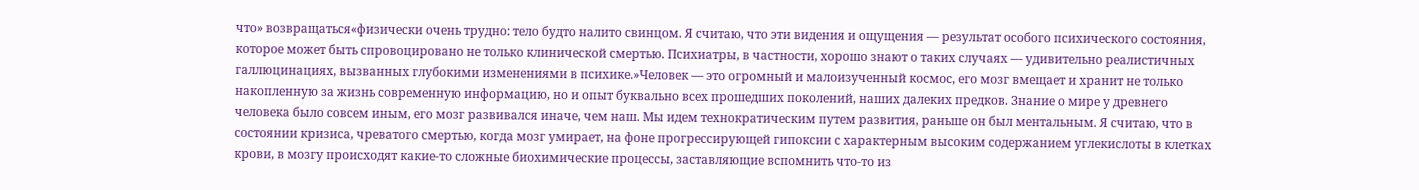что» возвращаться«физически очень трудно: тело будто налито свинцом. Я считаю, что эти видения и ощущения — результат особого психического состояния, которое может быть спровоцировано не только клинической смертью. Психиатры, в частности, хорошо знают о таких случаях — удивительно реалистичных галлюцинациях, вызванных глубокими изменениями в психике.»Человек — это огромный и малоизученный космос, его мозг вмещает и хранит не только накопленную за жизнь современную информацию, но и опыт буквально всех прошедших поколений, наших далеких предков. Знание о мире у древнего человека было совсем иным, его мозг развивался иначе, чем наш. Мы идем технократическим путем развития, раньше он был ментальным. Я считаю, что в состоянии кризиса, чреватого смертью, когда мозг умирает, на фоне прогрессирующей гипоксии с характерным высоким содержанием углекислоты в клетках крови, в мозгу происходят какие-то сложные биохимические процессы, заставляющие вспомнить что-то из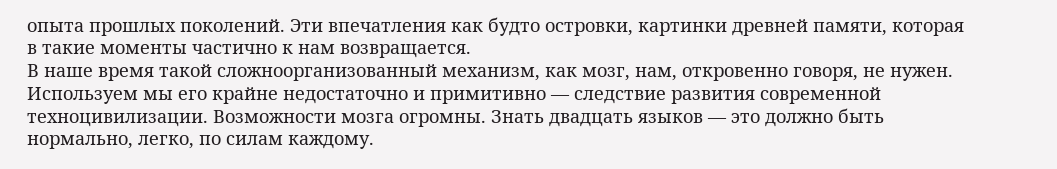опыта прошлых поколений. Эти впечатления как будто островки, картинки древней памяти, которая в такие моменты частично к нам возвращается.
В наше время такой сложноорганизованный механизм, как мозг, нам, откровенно говоря, не нужен. Используем мы его крайне недостаточно и примитивно — следствие развития современной техноцивилизации. Возможности мозга огромны. Знать двадцать языков — это должно быть нормально, легко, по силам каждому.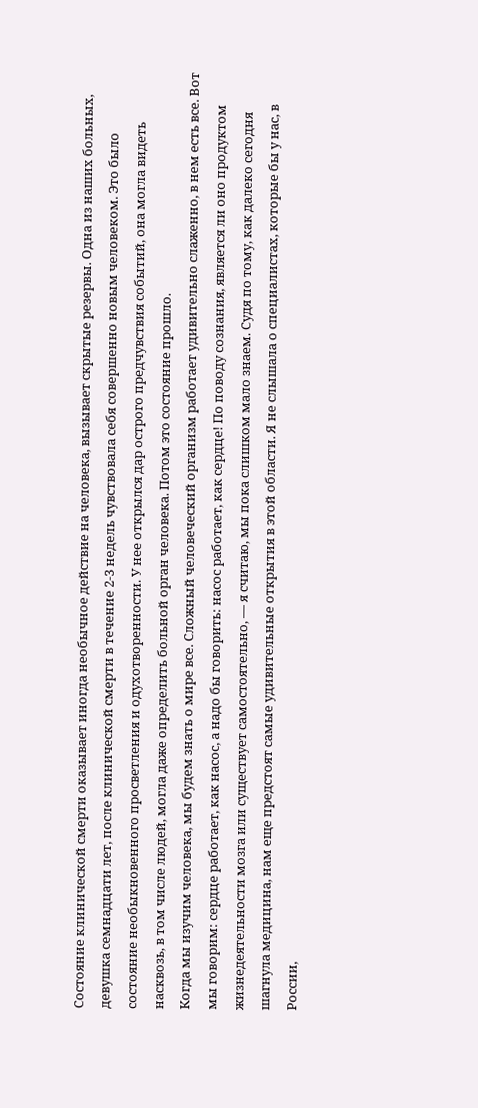Состояние клинической смерти оказывает иногда необычное действие на человека, вызывает скрытые резервы. Одна из наших больных, девушка семнадцати лет, после клинической смерти в течение 2-3 недель чувствовала себя совершенно новым человеком. Это было состояние необыкновенного просветления и одухотворенности. У нее открылся дар острого предчувствия событий, она могла видеть насквозь, в том числе людей, могла даже определить больной орган человека. Потом это состояние прошло.
Когда мы изучим человека, мы будем знать о мире все. Сложный человеческий организм работает удивительно слаженно, в нем есть все. Вот мы говорим: сердце работает, как насос, а надо бы говорить: насос работает, как сердце! По поводу сознания, является ли оно продуктом жизнедеятельности мозга или существует самостоятельно, — я считаю, мы пока слишком мало знаем. Судя по тому, как далеко сегодня шагнула медицина, нам еще предстоят самые удивительные открытия в этой области. Я не слышала о специалистах, которые бы у нас, в России,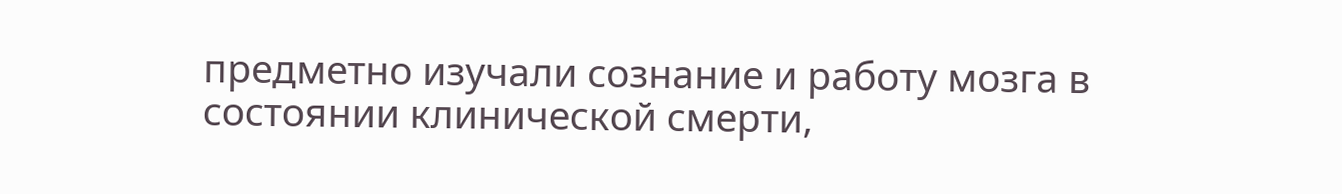предметно изучали сознание и работу мозга в состоянии клинической смерти,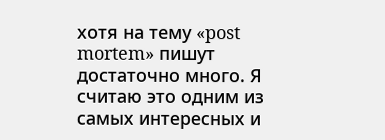хотя на тему «post mortem» пишут достаточно много. Я считаю это одним из самых интересных и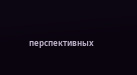перспективных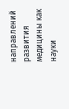направлений развития медицины как науки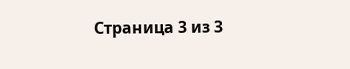Страница 3 из 3